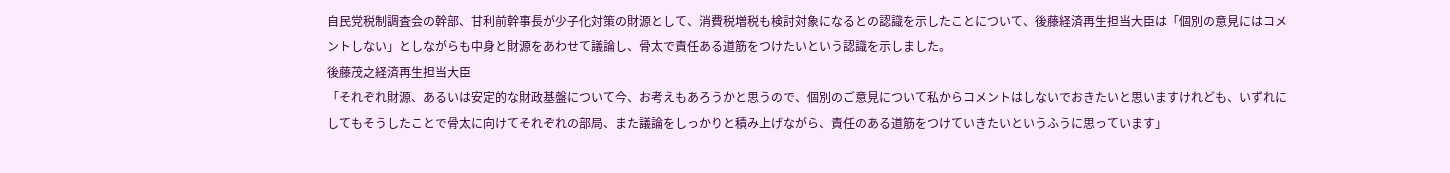自民党税制調査会の幹部、甘利前幹事長が少子化対策の財源として、消費税増税も検討対象になるとの認識を示したことについて、後藤経済再生担当大臣は「個別の意見にはコメントしない」としながらも中身と財源をあわせて議論し、骨太で責任ある道筋をつけたいという認識を示しました。
後藤茂之経済再生担当大臣
「それぞれ財源、あるいは安定的な財政基盤について今、お考えもあろうかと思うので、個別のご意見について私からコメントはしないでおきたいと思いますけれども、いずれにしてもそうしたことで骨太に向けてそれぞれの部局、また議論をしっかりと積み上げながら、責任のある道筋をつけていきたいというふうに思っています」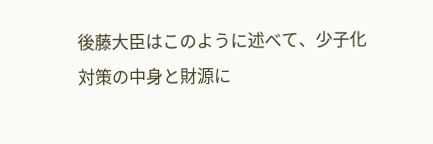後藤大臣はこのように述べて、少子化対策の中身と財源に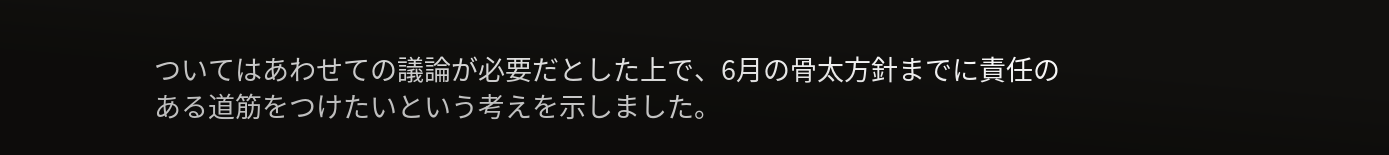ついてはあわせての議論が必要だとした上で、6月の骨太方針までに責任のある道筋をつけたいという考えを示しました。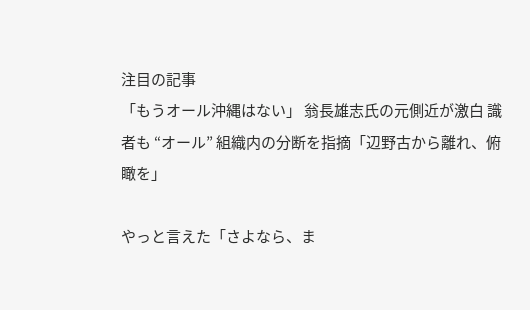注目の記事
「もうオール沖縄はない」 翁長雄志氏の元側近が激白 識者も “オール” 組織内の分断を指摘「辺野古から離れ、俯瞰を」

やっと言えた「さよなら、ま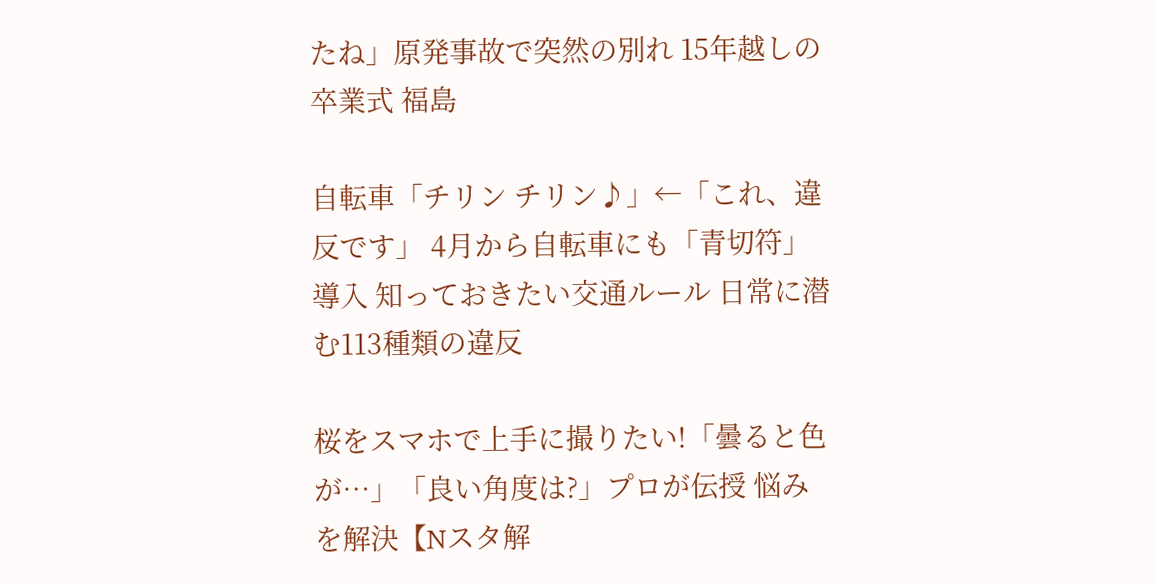たね」原発事故で突然の別れ 15年越しの卒業式 福島

自転車「チリン チリン♪」←「これ、違反です」 4月から自転車にも「青切符」導入 知っておきたい交通ルール 日常に潜む113種類の違反

桜をスマホで上手に撮りたい!「曇ると色が…」「良い角度は?」プロが伝授 悩みを解決【Nスタ解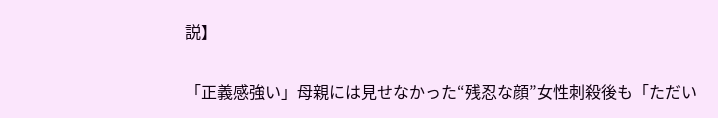説】

「正義感強い」母親には見せなかった“残忍な顔”女性刺殺後も「ただい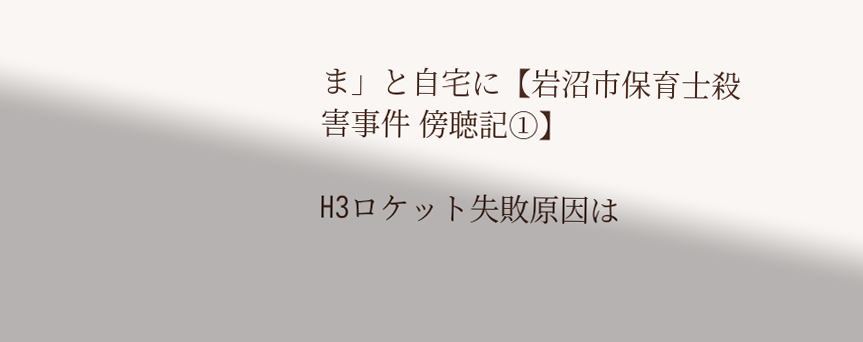ま」と自宅に【岩沼市保育士殺害事件 傍聴記①】

H3ロケット失敗原因は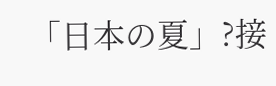「日本の夏」?接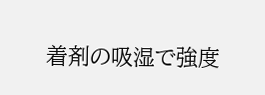着剤の吸湿で強度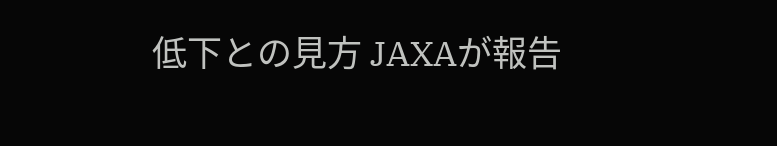低下との見方 JAXAが報告